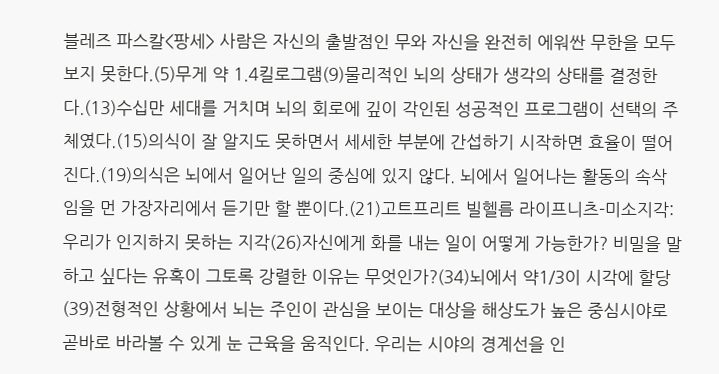블레즈 파스칼<팡세> 사람은 자신의 출발점인 무와 자신을 완전히 에워싼 무한을 모두 보지 못한다.(5)무게 약 1.4킬로그램(9)물리적인 뇌의 상태가 생각의 상태를 결정한다.(13)수십만 세대를 거치며 뇌의 회로에 깊이 각인된 성공적인 프로그램이 선택의 주체였다.(15)의식이 잘 알지도 못하면서 세세한 부분에 간섭하기 시작하면 효율이 떨어진다.(19)의식은 뇌에서 일어난 일의 중심에 있지 않다. 뇌에서 일어나는 활동의 속삭임을 먼 가장자리에서 듣기만 할 뿐이다.(21)고트프리트 빌헬름 라이프니츠-미소지각:우리가 인지하지 못하는 지각(26)자신에게 화를 내는 일이 어떻게 가능한가? 비밀을 말하고 싶다는 유혹이 그토록 강렬한 이유는 무엇인가?(34)뇌에서 약1/3이 시각에 할당(39)전형적인 상황에서 뇌는 주인이 관심을 보이는 대상을 해상도가 높은 중심시야로 곧바로 바라볼 수 있게 눈 근육을 움직인다. 우리는 시야의 경계선을 인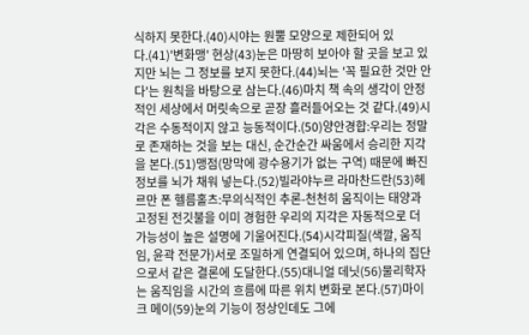식하지 못한다.(40)시야는 원뿔 모양으로 제한되어 있다.(41)'변화맹' 현상(43)눈은 마땅히 보아야 할 곳을 보고 있지만 뇌는 그 정보를 보지 못한다.(44)뇌는 '꼭 필요한 것만 안다'는 원칙을 바탕으로 삼는다.(46)마치 책 속의 생각이 안정적인 세상에서 머릿속으로 곧장 흘러들어오는 것 같다.(49)시각은 수동적이지 않고 능동적이다.(50)양안경합:우리는 정말로 존재하는 것을 보는 대신, 순간순간 싸움에서 승리한 지각을 본다.(51)맹점(망막에 광수용기가 없는 구역) 때문에 빠진 정보를 뇌가 채워 넣는다.(52)빌라야누르 라마찬드란(53)헤르만 폰 헬름홀츠:무의식적인 추론-천천히 움직이는 태양과 고정된 전깃불을 이미 경험한 우리의 지각은 자동적으로 더 가능성이 높은 설명에 기울어진다.(54)시각피질(색깔, 움직임, 윤곽 전문가)서로 조밀하게 연결되어 있으며, 하나의 집단으로서 같은 결론에 도달한다.(55)대니얼 데닛(56)물리학자는 움직임을 시간의 흐름에 따른 위치 변화로 본다.(57)마이크 메이(59)눈의 기능이 정상인데도 그에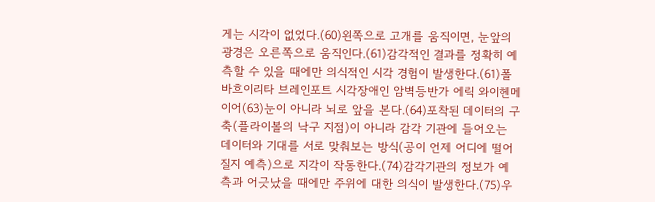게는 시각이 없었다.(60)왼쪽으로 고개를 움직이면, 눈앞의 광경은 오른쪽으로 움직인다.(61)감각적인 결과를 정확히 예측할 수 있을 때에만 의식적인 시각 경험이 발생한다.(61)폴 바흐이리타 브레인포트 시각장애인 암벽등반가 에릭 와이헨메이어(63)눈이 아니라 뇌로 앞을 본다.(64)포착된 데이터의 구축(플라이볼의 낙구 지점)이 아니라 감각 기관에 들어오는 데이터와 기대를 서로 맞춰보는 방식(공이 언제 어디에 떨어질지 예측)으로 지각이 작동한다.(74)감각기관의 정보가 예측과 어긋났을 때에만 주위에 대한 의식이 발생한다.(75)우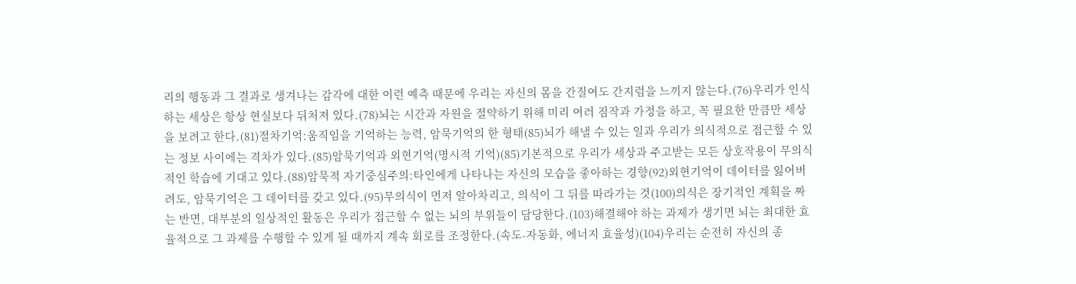리의 행동과 그 결과로 생겨나는 감각에 대한 이런 예측 때문에 우리는 자신의 몸을 간질여도 간지럼을 느끼지 않는다.(76)우리가 인식하는 세상은 항상 현실보다 뒤처져 있다.(78)뇌는 시간과 자원을 절약하기 위해 미리 여러 짐작과 가정을 하고, 꼭 필요한 만큼만 세상을 보려고 한다.(81)절차기억:움직임을 기억하는 능력, 암묵기억의 한 형태(85)뇌가 해낼 수 있는 일과 우리가 의식적으로 접근할 수 있는 정보 사이에는 격차가 있다.(85)암묵기억과 외현기억(명시적 기억)(85)기본적으로 우리가 세상과 주고받는 모든 상호작용이 무의식적인 학습에 기대고 있다.(88)암묵적 자기중심주의:타인에게 나타나는 자신의 모습을 좋아하는 경향(92)외현기억이 데이터를 잃어버려도, 암묵기억은 그 데이터를 갖고 있다.(95)무의식이 먼저 알아차리고, 의식이 그 뒤를 따라가는 것(100)의식은 장기적인 계획을 짜는 반면, 대부분의 일상적인 활동은 우리가 접근할 수 없는 뇌의 부위들이 담당한다.(103)해결해야 하는 과제가 생기면 뇌는 최대한 효율적으로 그 과제를 수행할 수 있게 될 때까지 계속 회로를 조정한다.(속도-자동화, 에너지 효율성)(104)우리는 순전히 자신의 종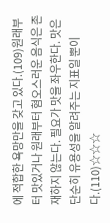에 적합한 욕망만을 갖고 있다.(109)원래부터 맛있거나 원래부터 혐오스러운 음식은 존재하지 않는다. 필요가 맛을 좌우한다. 맛은 단순히 유용성을 알려주는 지표일 뿐이다.(110)☆☆☆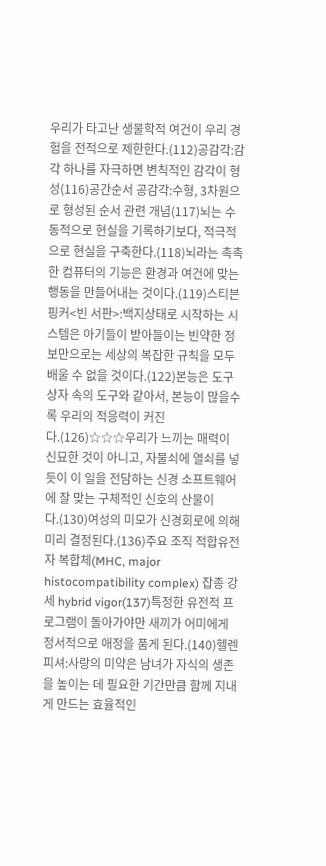우리가 타고난 생물학적 여건이 우리 경험을 전적으로 제한한다.(112)공감각:감각 하나를 자극하면 변칙적인 감각이 형성(116)공간순서 공감각:수형, 3차원으로 형성된 순서 관련 개념(117)뇌는 수동적으로 현실을 기록하기보다, 적극적으로 현실을 구축한다.(118)뇌라는 촉촉한 컴퓨터의 기능은 환경과 여건에 맞는 행동을 만들어내는 것이다.(119)스티븐 핑커<빈 서판>:백지상태로 시작하는 시스템은 아기들이 받아들이는 빈약한 정보만으로는 세상의 복잡한 규칙을 모두 배울 수 없을 것이다.(122)본능은 도구상자 속의 도구와 같아서, 본능이 많을수록 우리의 적응력이 커진다.(126)☆☆☆우리가 느끼는 매력이 신묘한 것이 아니고, 자물쇠에 열쇠를 넣듯이 이 일을 전담하는 신경 소프트웨어에 잘 맞는 구체적인 신호의 산물이다.(130)여성의 미모가 신경회로에 의해 미리 결정된다.(136)주요 조직 적합유전자 복합체(MHC, major histocompatibility complex) 잡종 강세 hybrid vigor(137)특정한 유전적 프로그램이 돌아가야만 새끼가 어미에게 정서적으로 애정을 품게 된다.(140)헬렌 피셔:사랑의 미약은 남녀가 자식의 생존을 높이는 데 필요한 기간만큼 함께 지내게 만드는 효율적인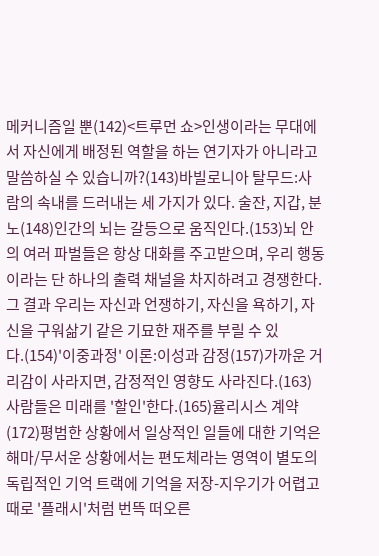메커니즘일 뿐(142)<트루먼 쇼>인생이라는 무대에서 자신에게 배정된 역할을 하는 연기자가 아니라고 말씀하실 수 있습니까?(143)바빌로니아 탈무드:사람의 속내를 드러내는 세 가지가 있다. 술잔, 지갑, 분노(148)인간의 뇌는 갈등으로 움직인다.(153)뇌 안의 여러 파벌들은 항상 대화를 주고받으며, 우리 행동이라는 단 하나의 출력 채널을 차지하려고 경쟁한다. 그 결과 우리는 자신과 언쟁하기, 자신을 욕하기, 자신을 구워삶기 같은 기묘한 재주를 부릴 수 있다.(154)'이중과정' 이론:이성과 감정(157)가까운 거리감이 사라지면, 감정적인 영향도 사라진다.(163)사람들은 미래를 '할인'한다.(165)율리시스 계약(172)평범한 상황에서 일상적인 일들에 대한 기억은 해마/무서운 상황에서는 편도체라는 영역이 별도의 독립적인 기억 트랙에 기억을 저장-지우기가 어렵고 때로 '플래시'처럼 번뜩 떠오른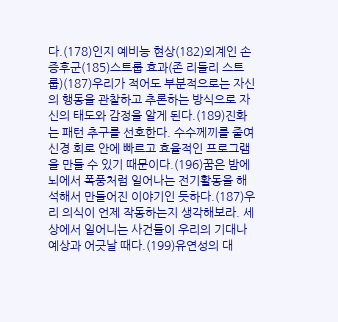다.(178)인지 예비능 현상(182)외계인 손 증후군(185)스트룹 효과(존 리들리 스트룹)(187)우리가 적어도 부분적으로는 자신의 행동을 관찰하고 추론하는 방식으로 자신의 태도와 감정을 알게 된다.(189)진화는 패턴 추구를 선호한다. 수수께끼를 줄여 신경 회로 안에 빠르고 효율적인 프로그램을 만들 수 있기 때문이다.(196)꿈은 밤에 뇌에서 폭풍처럼 일어나는 전기활동을 해석해서 만들어진 이야기인 듯하다.(187)우리 의식이 언제 작동하는지 생각해보라. 세상에서 일어니는 사건들이 우리의 기대나 예상과 어긋날 때다.(199)유연성의 대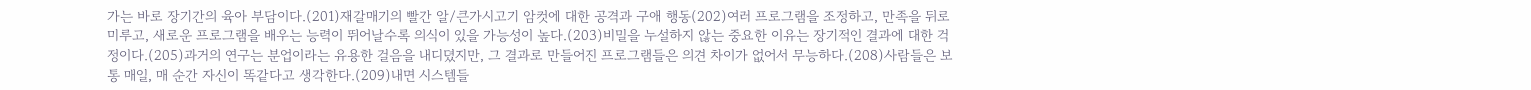가는 바로 장기간의 육아 부담이다.(201)재갈매기의 빨간 알/큰가시고기 암컷에 대한 공격과 구애 행동(202)여러 프로그램을 조정하고, 만족을 뒤로 미루고, 새로운 프로그램을 배우는 능력이 뛰어날수록 의식이 있을 가능성이 높다.(203)비밀을 누설하지 않는 중요한 이유는 장기적인 결과에 대한 걱정이다.(205)과거의 연구는 분업이라는 유용한 걸음을 내디뎠지만, 그 결과로 만들어진 프로그램들은 의견 차이가 없어서 무능하다.(208)사람들은 보통 매일, 매 순간 자신이 똑같다고 생각한다.(209)내면 시스템들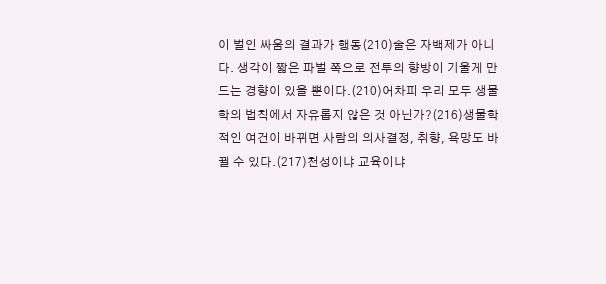이 벌인 싸움의 결과가 행동(210)술은 자백제가 아니다. 생각이 짧은 파벌 쪽으로 전투의 향방이 기울게 만드는 경향이 있을 뿐이다.(210)어차피 우리 모두 생물학의 법칙에서 자유롭지 않은 것 아닌가?(216)생물학적인 여건이 바뀌면 사람의 의사결정, 취향, 욕망도 바뀔 수 있다.(217)천성이냐 교육이냐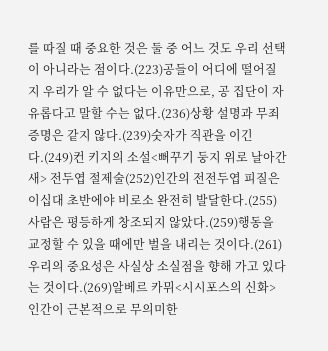를 따질 때 중요한 것은 둘 중 어느 것도 우리 선택이 아니라는 점이다.(223)공들이 어디에 떨어질지 우리가 알 수 없다는 이유만으로, 공 집단이 자유롭다고 말할 수는 없다.(236)상황 설명과 무죄 증명은 같지 않다.(239)숫자가 직관을 이긴다.(249)컨 키지의 소설<뻐꾸기 둥지 위로 날아간 새> 전두엽 절제술(252)인간의 전전두엽 피질은 이십대 초반에야 비로소 완전히 발달한다.(255)사람은 평등하게 창조되지 않았다.(259)행동을 교정할 수 있을 때에만 벌을 내리는 것이다.(261)우리의 중요성은 사실상 소실점을 향해 가고 있다는 것이다.(269)알베르 카뮈<시시포스의 신화> 인간이 근본적으로 무의미한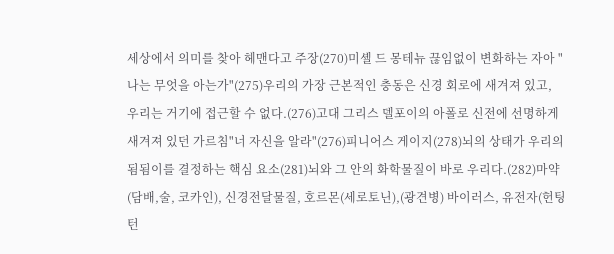세상에서 의미를 찾아 헤맨다고 주장(270)미셸 드 몽테뉴 끊임없이 변화하는 자아 "나는 무엇을 아는가"(275)우리의 가장 근본적인 충동은 신경 회로에 새겨져 있고, 우리는 거기에 접근할 수 없다.(276)고대 그리스 델포이의 아폴로 신전에 선명하게 새겨져 있던 가르침"너 자신을 알라"(276)피니어스 게이지(278)뇌의 상태가 우리의 됨됨이를 결정하는 핵심 요소(281)뇌와 그 안의 화학물질이 바로 우리다.(282)마약(담배,술, 코카인), 신경전달물질, 호르몬(세로토닌),(광견병) 바이러스, 유전자(헌팅턴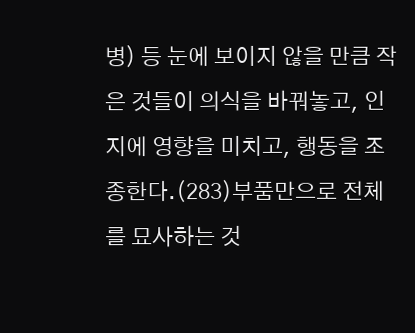병) 등 눈에 보이지 않을 만큼 작은 것들이 의식을 바꿔놓고, 인지에 영향을 미치고, 행동을 조종한다.(283)부품만으로 전체를 묘사하는 것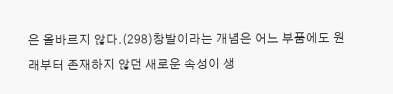은 올바르지 않다.(298)창발이라는 개념은 어느 부품에도 원래부터 존재하지 않던 새로운 속성이 생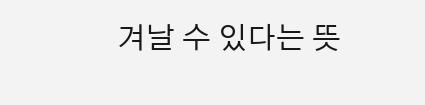겨날 수 있다는 뜻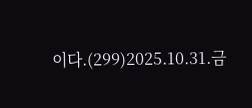이다.(299)2025.10.31.금